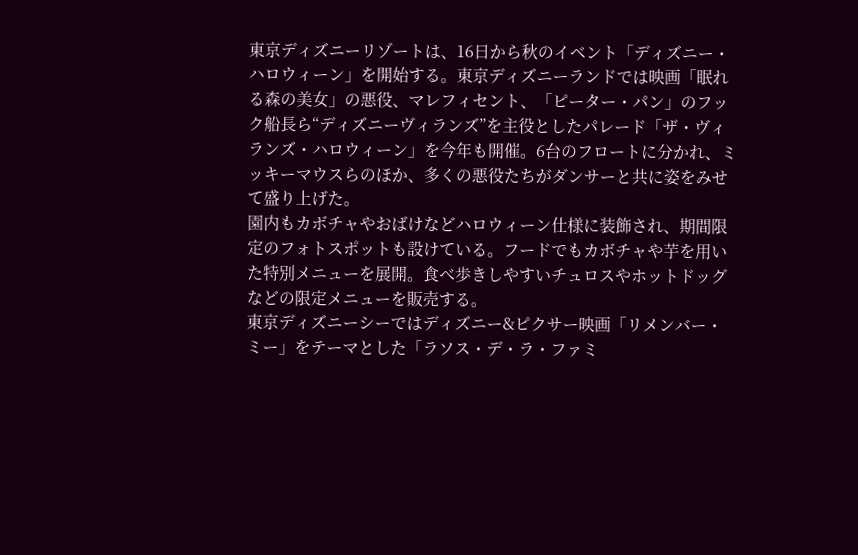東京ディズニーリゾートは、16日から秋のイベント「ディズニー・ハロウィーン」を開始する。東京ディズニーランドでは映画「眠れる森の美女」の悪役、マレフィセント、「ピーター・パン」のフック船長ら“ディズニーヴィランズ”を主役としたパレード「ザ・ヴィランズ・ハロウィーン」を今年も開催。6台のフロートに分かれ、ミッキーマウスらのほか、多くの悪役たちがダンサーと共に姿をみせて盛り上げた。
園内もカボチャやおばけなどハロウィーン仕様に装飾され、期間限定のフォトスポットも設けている。フードでもカボチャや芋を用いた特別メニューを展開。食べ歩きしやすいチュロスやホットドッグなどの限定メニューを販売する。
東京ディズニーシーではディズニー&ピクサー映画「リメンバー・ミー」をテーマとした「ラソス・デ・ラ・ファミ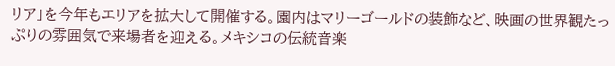リア」を今年もエリアを拡大して開催する。園内はマリーゴールドの装飾など、映画の世界観たっぷりの雰囲気で来場者を迎える。メキシコの伝統音楽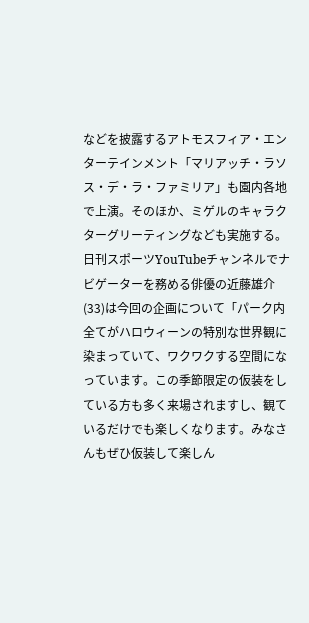などを披露するアトモスフィア・エンターテインメント「マリアッチ・ラソス・デ・ラ・ファミリア」も園内各地で上演。そのほか、ミゲルのキャラクターグリーティングなども実施する。
日刊スポーツYouTubeチャンネルでナビゲーターを務める俳優の近藤雄介(33)は今回の企画について「パーク内全てがハロウィーンの特別な世界観に染まっていて、ワクワクする空間になっています。この季節限定の仮装をしている方も多く来場されますし、観ているだけでも楽しくなります。みなさんもぜひ仮装して楽しん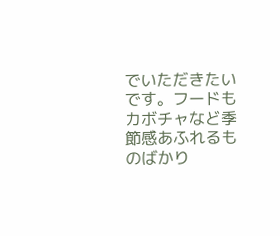でいただきたいです。フードもカボチャなど季節感あふれるものばかり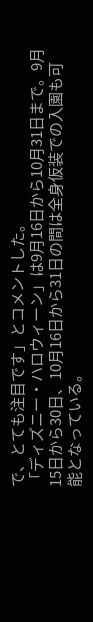で、とても注目です」とコメントした。
「ディズニー・ハロウィーン」は9月16日から10月31日まで。9月15日から30日、10月16日から31日の間は全身仮装での入園も可能となっている。